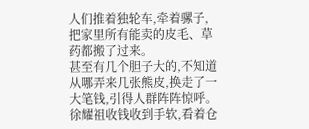人们推着独轮车,牵着骡子,把家里所有能卖的皮毛、草药都搬了过来。
甚至有几个胆子大的,不知道从哪弄来几张熊皮,换走了一大笔钱,引得人群阵阵惊呼。
徐耀祖收钱收到手软,看着仓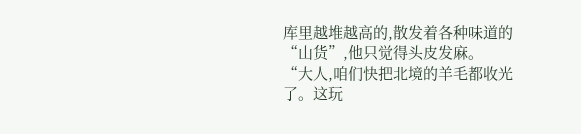库里越堆越高的,散发着各种味道的“山货”,他只觉得头皮发麻。
“大人,咱们快把北境的羊毛都收光了。这玩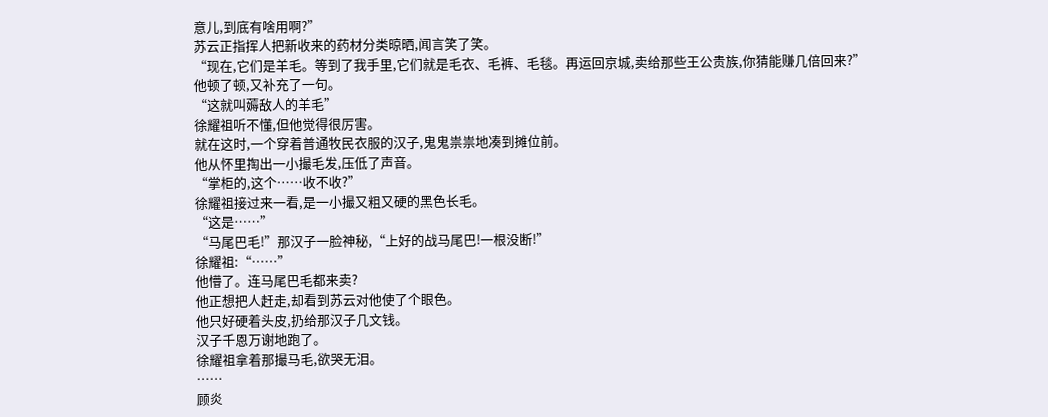意儿,到底有啥用啊?”
苏云正指挥人把新收来的药材分类晾晒,闻言笑了笑。
“现在,它们是羊毛。等到了我手里,它们就是毛衣、毛裤、毛毯。再运回京城,卖给那些王公贵族,你猜能赚几倍回来?”
他顿了顿,又补充了一句。
“这就叫薅敌人的羊毛”
徐耀祖听不懂,但他觉得很厉害。
就在这时,一个穿着普通牧民衣服的汉子,鬼鬼祟祟地凑到摊位前。
他从怀里掏出一小撮毛发,压低了声音。
“掌柜的,这个……收不收?”
徐耀祖接过来一看,是一小撮又粗又硬的黑色长毛。
“这是……”
“马尾巴毛!”那汉子一脸神秘,“上好的战马尾巴!一根没断!”
徐耀祖:“……”
他懵了。连马尾巴毛都来卖?
他正想把人赶走,却看到苏云对他使了个眼色。
他只好硬着头皮,扔给那汉子几文钱。
汉子千恩万谢地跑了。
徐耀祖拿着那撮马毛,欲哭无泪。
……
顾炎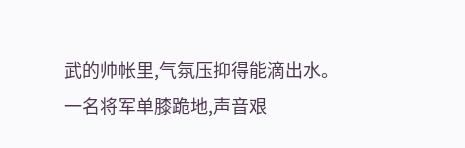武的帅帐里,气氛压抑得能滴出水。
一名将军单膝跪地,声音艰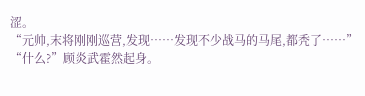涩。
“元帅,末将刚刚巡营,发现……发现不少战马的马尾,都秃了……”
“什么?”顾炎武霍然起身。